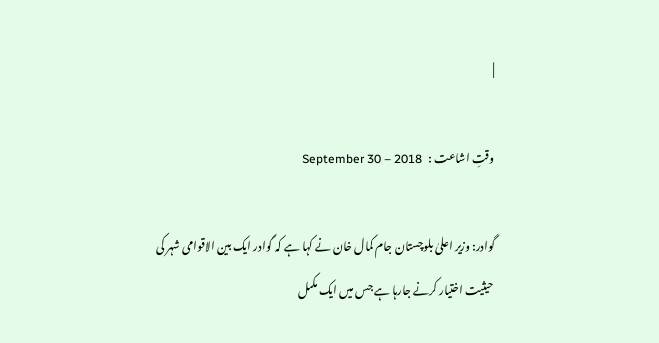|

وقتِ اشاعت :   September 30 – 2018

گوادر: وزیر اعلیٰ بلوچستان جام کمال خان نے کہا ہے کہ گوادر ایک بین الاقوامی شہر کی حیثیت اختیار کرنے جارہا ہے جس میں ایک مکمل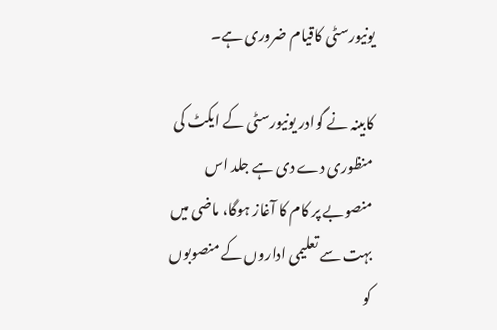یونیورسٹی کاقیام ضروری ہے۔

کابینہ نے گوادر یونیورسٹی کے ایکٹ کی منظوری دے دی ہے جلد اس منصوبے پر کام کا آغاز ہوگا، ماضی میں بہت سے تعلیمی اداروں کے منصوبوں کو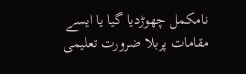نامکمل چھوڑدیا گیا یا ایسے مقامات پربلا ضرورت تعلیمی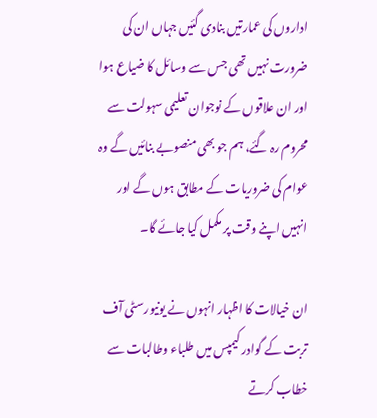اداروں کی عمارتیں بنادی گئیں جہاں ان کی ضرورت نہیں تھی جس سے وسائل کا ضیاع ہوا اور ان علاقوں کے نوجوان تعلیمی سہولت سے محروم رہ گئے، ہم جو بھی منصوبے بنائیں گے وہ عوام کی ضروریات کے مطابق ہوں گے اور انہیں اپنے وقت پر مکمل کیا جائے گا۔

ان خیالات کا اظہار انہوں نے یونیورسٹی آف تربت کے گوادر کیمپس میں طلباء وطالبات سے خطاب کرتے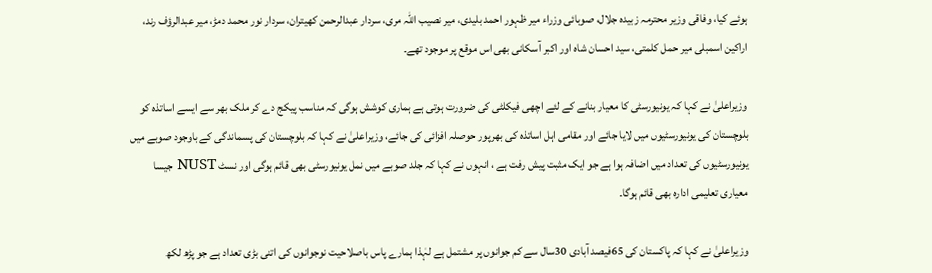ہوئے کیا، وفاقی وزیر محترمہ زبیدہ جلال، صوبائی وزراء میر ظہور احمد بلیدی، میر نصیب اللہ مری، سردار عبدالرحمن کھیتران، سردار نور محمد دمڑ، میر عبدالرؤف رند، اراکین اسمبلی میر حمل کلمتی، سید احسان شاہ اور اکبر آسکانی بھی اس موقع پر موجود تھے۔

وزیراعلیٰ نے کہا کہ یونیورسٹی کا معیار بنانے کے لئے اچھی فیکلٹی کی ضرورت ہوتی ہے ہماری کوشش ہوگی کہ مناسب پیکج دے کر ملک بھر سے ایسے اساتذہ کو بلوچستان کی یونیورسٹیوں میں لایا جائے اور مقامی اہل اساتذہ کی بھرپور حوصلہ افزائی کی جائے، وزیراعلیٰ نے کہا کہ بلوچستان کی پسماندگی کے باوجود صوبے میں یونیورسٹیوں کی تعداد میں اضافہ ہوا ہے جو ایک مثبت پیش رفت ہے ، انہوں نے کہا کہ جلد صوبے میں نمل یونیورسٹی بھی قائم ہوگی اور نسٹ NUST جیسا معیاری تعلیمی ادارہ بھی قائم ہوگا۔

وزیراعلیٰ نے کہا کہ پاکستان کی 65فیصد آبادی 30سال سے کم جوانوں پر مشتمل ہے لہٰذا ہمارے پاس باصلاحیت نوجوانوں کی اتنی بڑی تعداد ہے جو پڑھ لکھ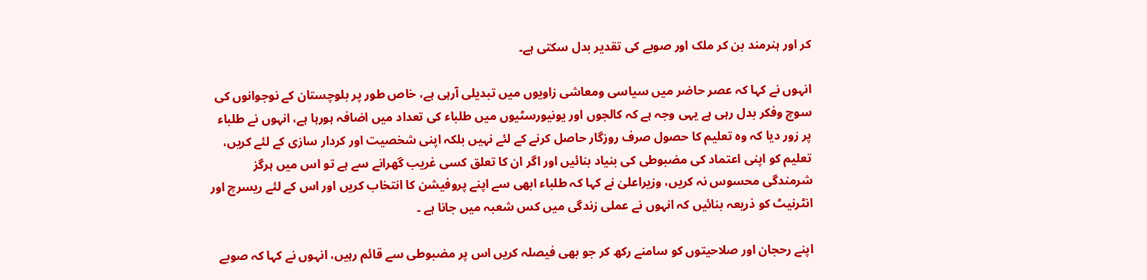کر اور ہنرمند بن کر ملک اور صوبے کی تقدیر بدل سکتی ہے۔

انہوں نے کہا کہ عصر حاضر میں سیاسی ومعاشی زاویوں میں تبدیلی آرہی ہے، خاص طور پر بلوچستان کے نوجوانوں کی سوچ وفکر بدل رہی ہے یہی وجہ ہے کہ کالجوں اور یونیورسٹیوں میں طلباء کی تعداد میں اضافہ ہورہا ہے، انہوں نے طلباء پر زور دیا کہ وہ تعلیم کا حصول صرف روزگار حاصل کرنے کے لئے نہیں بلکہ اپنی شخصیت اور کردار سازی کے لئے کریں، تعلیم کو اپنی اعتماد کی مضبوطی کی بنیاد بنائیں اور اگر ان کا تعلق کسی غریب گھرانے سے ہے تو اس میں ہرگز شرمندگی محسوس نہ کریں، وزیراعلیٰ نے کہا کہ طلباء ابھی سے اپنے پروفیشن کا انتخاب کریں اور اس کے لئے ریسرچ اور انٹرنیٹ کو ذریعہ بنائیں کہ انہوں نے عملی زندگی میں کس شعبہ میں جانا ہے ۔

اپنے رحجان اور صلاحیتوں کو سامنے رکھ کر جو بھی فیصلہ کریں اس پر مضبوطی سے قائم رہیں، انہوں نے کہا کہ صوبے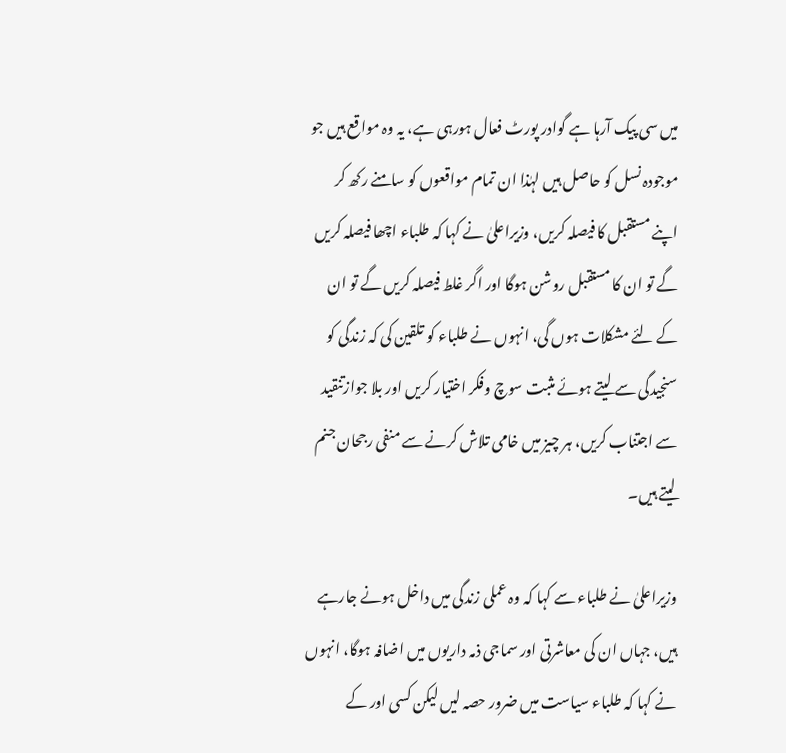میں سی پیک آرہا ہے گوادر پورٹ فعال ہورہی ہے، یہ وہ مواقع ہیں جو موجودہ نسل کو حاصل ہیں لہٰذا ان تمام مواقعوں کو سامنے رکھ کر اپنے مستقبل کا فیصلہ کریں، وزیراعلیٰ نے کہا کہ طلباء اچھا فیصلہ کریں گے تو ان کا مستقبل روشن ہوگا اور اگر غلط فیصلہ کریں گے تو ان کے لئے مشکلات ہوں گی، انہوں نے طلباء کو تلقین کی کہ زندگی کو سنجیدگی سے لیتے ہوئے مثبت سوچ وفکر اختیار کریں اور بلا جوازتنقید سے اجتناب کریں، ہر چیز میں خامی تلاش کرنے سے منفی رجحان جنم لیتے ہیں۔

وزیراعلیٰ نے طلباء سے کہا کہ وہ عملی زندگی میں داخل ہونے جارہے ہیں، جہاں ان کی معاشرتی اور سماجی ذمہ داریوں میں اضافہ ہوگا، انہوں نے کہا کہ طلباء سیاست میں ضرور حصہ لیں لیکن کسی اور کے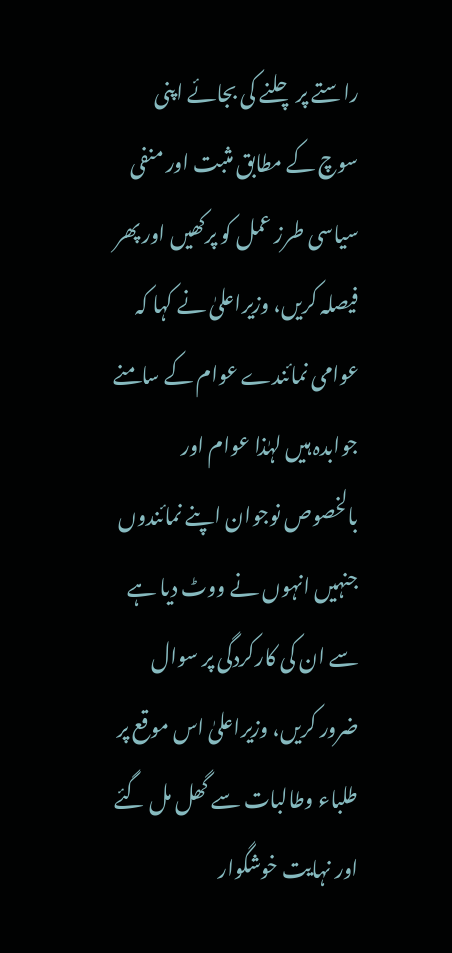راستے پر چلنے کی بجائے اپنی سوچ کے مطابق مثبت اور منفی سیاسی طرز عمل کو پرکھیں اور پھر فیصلہ کریں، وزیراعلیٰ نے کہا کہ عوامی نمائندے عوام کے سامنے جوابدہ ہیں لہٰذا عوام اور بالخصوص نوجوان اپنے نمائندوں جنہیں انہوں نے ووٹ دیا ہے سے ان کی کارکردگی پر سوال ضرور کریں، وزیراعلیٰ اس موقع پر طلباء وطالبات سے گھل مل گئے اور نہایت خوشگوار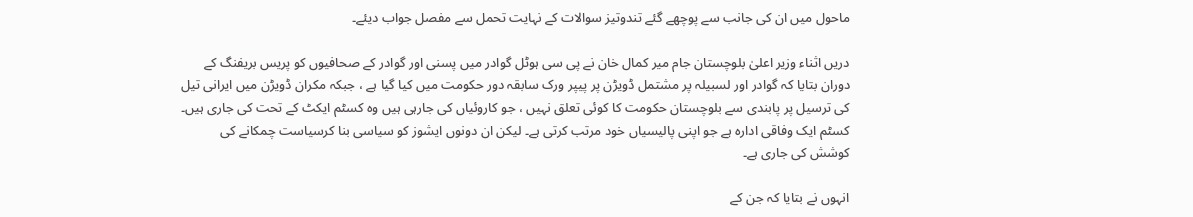ماحول میں ان کی جانب سے پوچھے گئے تندوتیز سوالات کے نہایت تحمل سے مفصل جواب دیئے۔

دریں اثناء وزیر اعلیٰ بلوچستان جام میر کمال خان نے پی سی ہوٹل گوادر میں پسنی اور گوادر کے صحافیوں کو پریس بریفنگ کے دوران بتایا کہ گوادر اور لسبیلہ پر مشتمل ڈویڑن پر پیپر ورک سابقہ دور حکومت میں کیا گیا ہے ، جبکہ مکران ڈویڑن میں ایرانی تیل کی ترسیل پر پابندی سے بلوچستان حکومت کا کوئی تعلق نہیں ، جو کاروئیاں کی جارہی ہیں وہ کسٹم ایکٹ کے تحت کی جاری ہیں۔ کسٹم ایک وفاقی ادارہ ہے جو اپنی پالیسیاں خود مرتب کرتی ہے۔ لیکن ان دونوں ایشوز کو سیاسی بنا کرسیاست چمکانے کی کوشش کی جاری ہے۔

انہوں نے بتایا کہ جن کے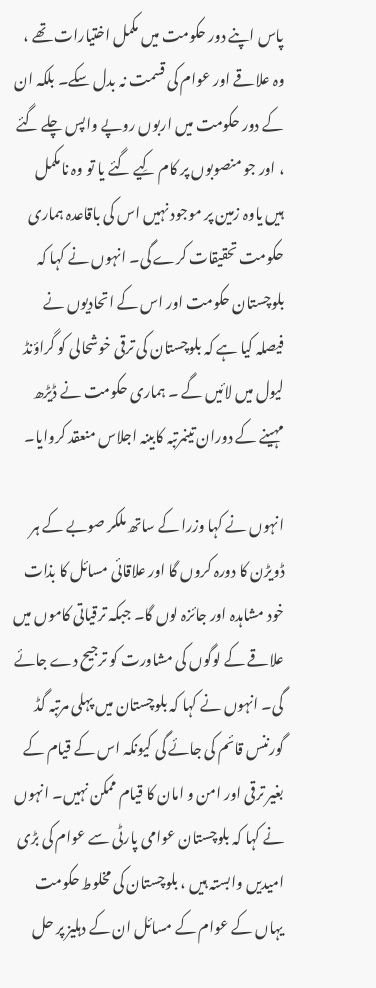پاس اپنے دور حکومت میں مکمل اختیارات تھے ، وہ علاقے اور عوام کی قسمت نہ بدل سکے۔ بلکہ ان کے دور حکومت میں اربوں روپے واپس چلے گئے ، اور جو منصوبوں پر کام کِیے گئے یا تو وہ نامکمل ہیں یاوہ زمین پر موجود نہیں اس کی باقاعدہ ہماری حکومت تحقیقات کرے گی۔ انہوں نے کہا کہ بلوچستان حکومت اور اس کے اتحادیوں نے فیصلہ کیا ہے کہ بلوچستان کی ترقی خوشحالی کو گراؤنڈ لیول میں لائیں گے ۔ ہماری حکومت نے ڈیڑھ مہینے کے دوران تینمرتبہ کابینہ اجلاس منعقد کروایا۔

انہوں نے کہا وزرا کے ساتھ ملکر صوبے کے ہر ڈویڑن کا دورہ کروں گا اور علاقائی مسائل کا بذات خود مشاہدہ اور جائزہ لوں گا۔ جبکہ ترقیاتی کاموں میں علاقے کے لوگوں کی مشاورت کو ترجیح دے جائے گی۔ انہوں نے کہا کہ بلوچستان میں پہلی مرتبہ گڈ گورننس قائم کی جائے گی کیونکہ اس کے قیام کے بغیر ترقی اور امن و امان کا قیام ممکن نہیں۔ انہوں نے کہا کہ بلوچستان عوامی پارٹی سے عوام کی بڑی امیدیں وابستہ ہیں ، بلوچستان کی مخلوط حکومت یہاں کے عوام کے مسائل ان کے دہلیز پر حل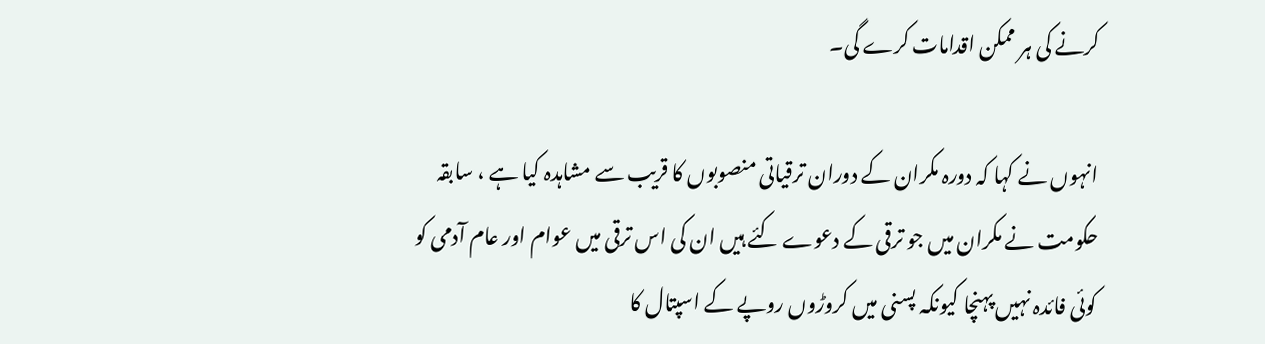کرنے کی ہر ممکن اقدامات کرے گی۔

انہوں نے کہا کہ دورہ مکران کے دوران ترقیاتی منصوبوں کا قریب سے مشاہدہ کیا ہے ، سابقہ حکومت نے مکران میں جو ترقی کے دعوے کئے ہیں ان کی اس ترقی میں عوام اور عام آدمی کو کوئی فائدہ نہیں پہنچا کیونکہ پسنی میں کروڑوں روپے کے اسپتال کا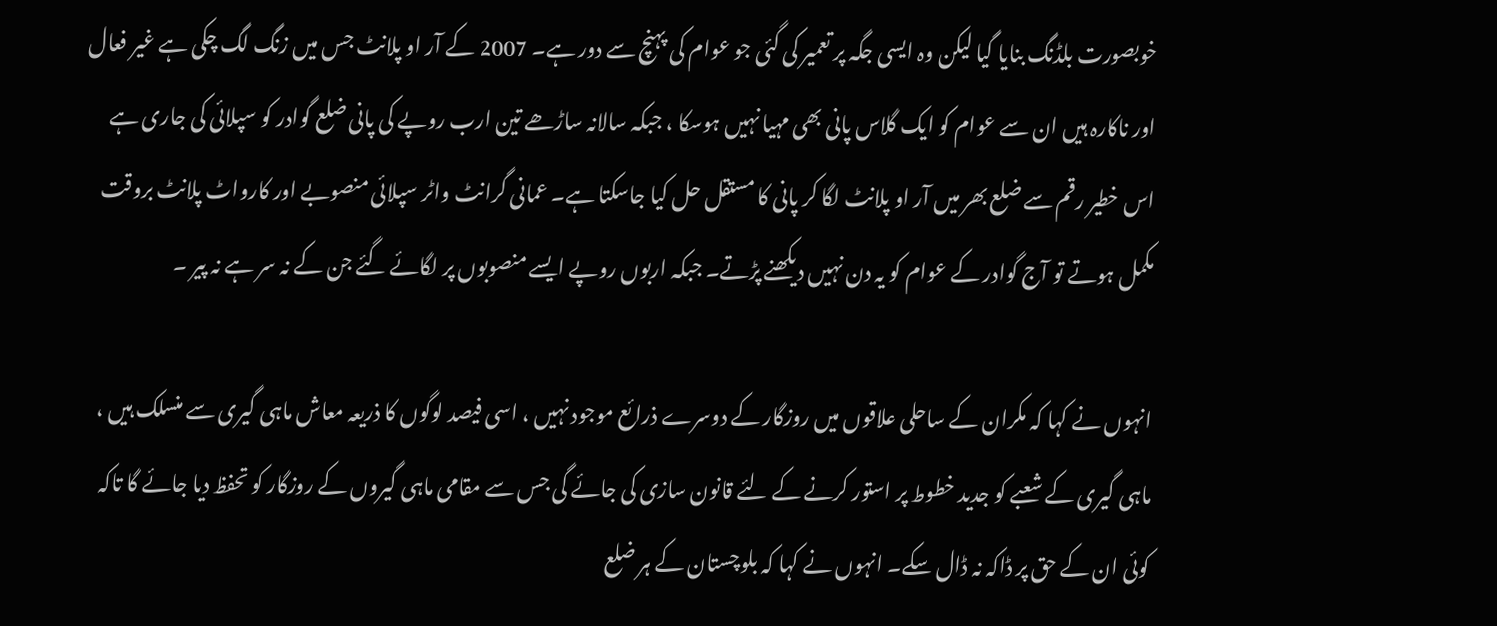خوبصورت بلڈنگ بنایا گیا لیکن وہ ایسی جگہ پر تعمیر کی گئی جو عوام کی پہنچ سے دور ہے۔ 2007 کے آر او پلانٹ جس میں زنگ لگ چکی ہے غیر فعال اور ناکارہ ہیں ان سے عوام کو ایک گلاس پانی بھی مہیا نہیں ہوسکا ، جبکہ سالانہ ساڑھے تین ارب روپے کی پانی ضلع گوادر کو سپلائی کی جاری ہے اس خطیر رقم سے ضلع بھر میں آر او پلانٹ لگا کر پانی کا مستقل حل کیا جاسکتا ہے۔ عمانی گرانٹ واٹر سپلائی منصوبے اور کارواٹ پلانٹ بروقت مکمل ہوتے تو آج گوادر کے عوام کو یہ دن نہیں دیکھنے پڑتے۔ جبکہ اربوں روپے ایسے منصوبوں پر لگائے گئے جن کے نہ سر ہے نہ پیر ۔

انہوں نے کہا کہ مکران کے ساحلی علاقوں میں روزگار کے دوسرے ذرائع موجود نہیں ، اسی فیصد لوگوں کا ذریعہ معاش ماہی گیری سے منسلک ہیں ، ماہی گیری کے شعبے کو جدید خطوط پر استور کرنے کے لئے قانون سازی کی جائے گی جس سے مقامی ماہی گیروں کے روزگار کو تحفظ دیا جائے گا تاکہ کوئی ان کے حق پر ڈاکہ نہ ڈال سکے۔ انہوں نے کہا کہ بلوچستان کے ہر ضلع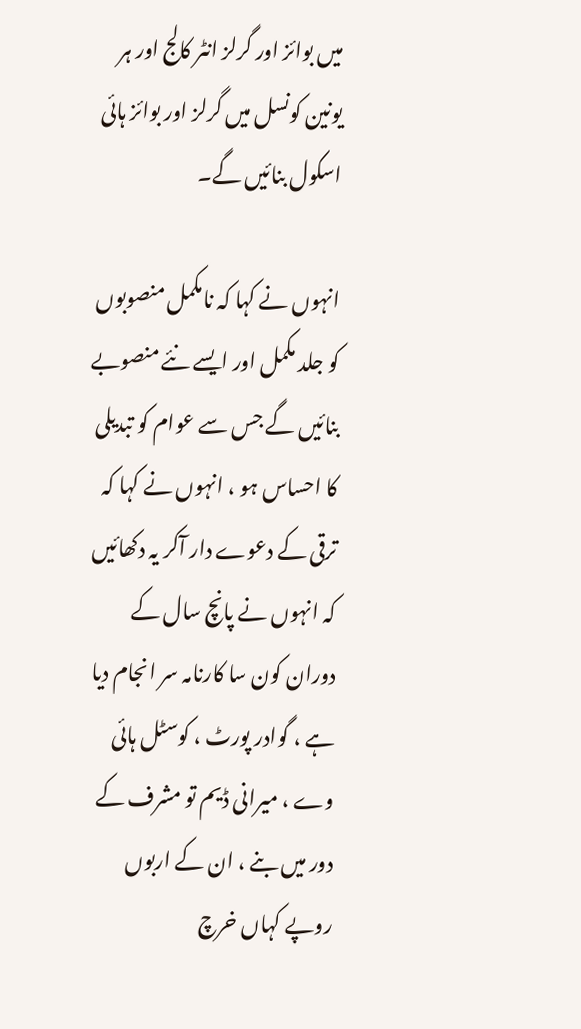میں بوائز اور گرلز انٹر کالج اور ہر یونین کونسل میں گرلز اور بوائز ہائی اسکول بنائیں گے۔

انہوں نے کہا کہ نامکمل منصوبوں کو جلد مکمل اور ایسے نئے منصوبے بنائیں گے جس سے عوام کو تبدیلی کا احساس ہو ، انہوں نے کہا کہ ترقی کے دعوے دار آکر یہ دکھائیں کہ انہوں نے پانچ سال کے دوران کون سا کارنامہ سر انجام دیا ہے ، گوادر پورٹ ، کوسٹل ہائی وے ، میرانی ڈیم تو مشرف کے دور میں بنے ، ان کے اربوں روپے کہاں خرچ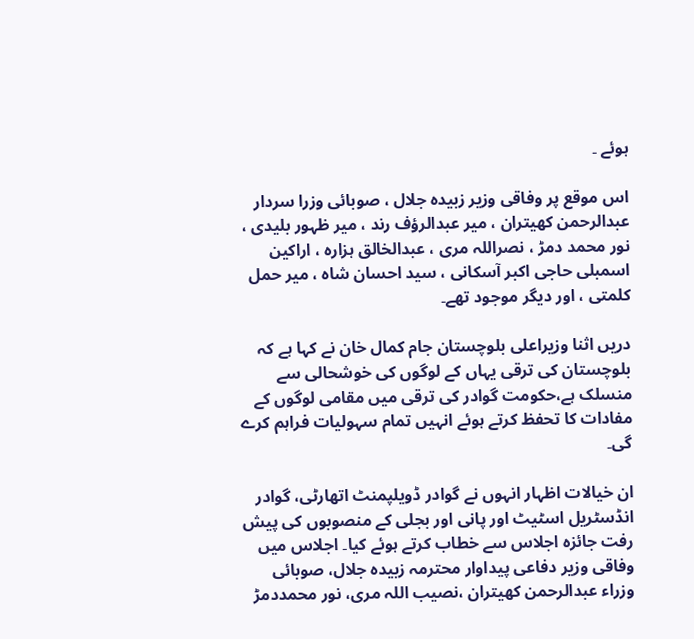ہوئے ۔

اس موقع پر وفاقی وزیر زبیدہ جلال ، صوبائی وزرا سردار عبدالرحمن کھیتران ، میر عبدالرؤف رند ، میر ظہور بلیدی ، نور محمد دمڑ ، نصراللہ مری ، عبدالخالق ہزارہ ، اراکین اسمبلی حاجی اکبر آسکانی ، سید احسان شاہ ، میر حمل کلمتی ، اور دیگر موجود تھے۔

دریں اثنا وزیراعلی بلوچستان جام کمال خان نے کہا ہے کہ بلوچستان کی ترقی یہاں کے لوگوں کی خوشحالی سے منسلک ہے،حکومت گوادر کی ترقی میں مقامی لوگوں کے مفادات کا تحفظ کرتے ہوئے انہیں تمام سہولیات فراہم کرے گی۔

ان خیالات اظہار انہوں نے گوادر ڈویلپمنٹ اتھارٹی، گوادر انڈسٹریل اسٹیٹ اور پانی اور بجلی کے منصوبوں کی پیش رفت جائزہ اجلاس سے خطاب کرتے ہوئے کیا۔ اجلاس میں وفاقی وزیر دفاعی پیداوار محترمہ زبیدہ جلال، صوبائی وزراء عبدالرحمن کھیتران ،نصیب اللہ مری، نور محمددمڑ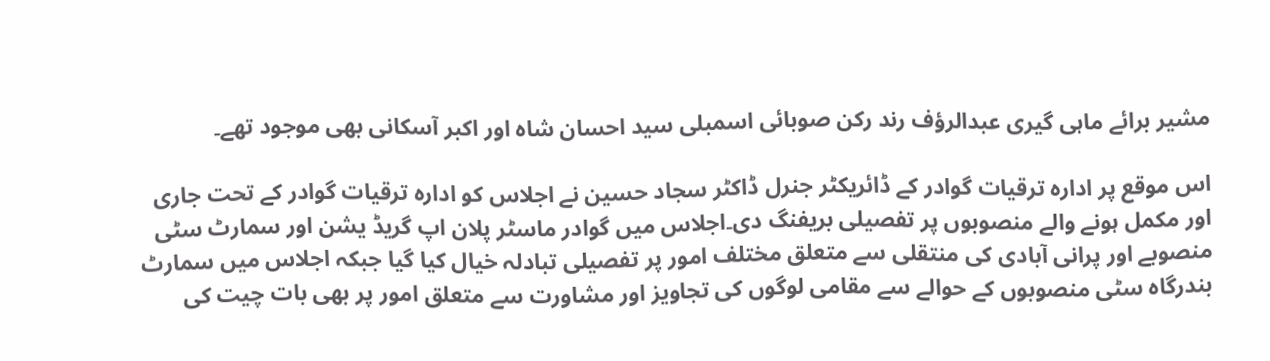مشیر برائے ماہی گیری عبدالرؤف رند رکن صوبائی اسمبلی سید احسان شاہ اور اکبر آسکانی بھی موجود تھے۔

اس موقع پر ادارہ ترقیات گوادر کے ڈائریکٹر جنرل ڈاکٹر سجاد حسین نے اجلاس کو ادارہ ترقیات گوادر کے تحت جاری اور مکمل ہونے والے منصوبوں پر تفصیلی بریفنگ دی۔اجلاس میں گوادر ماسٹر پلان اپ گریڈ یشن اور سمارٹ سٹی منصوبے اور پرانی آبادی کی منتقلی سے متعلق مختلف امور پر تفصیلی تبادلہ خیال کیا گیا جبکہ اجلاس میں سمارٹ بندرگاہ سٹی منصوبوں کے حوالے سے مقامی لوگوں کی تجاویز اور مشاورت سے متعلق امور پر بھی بات چیت کی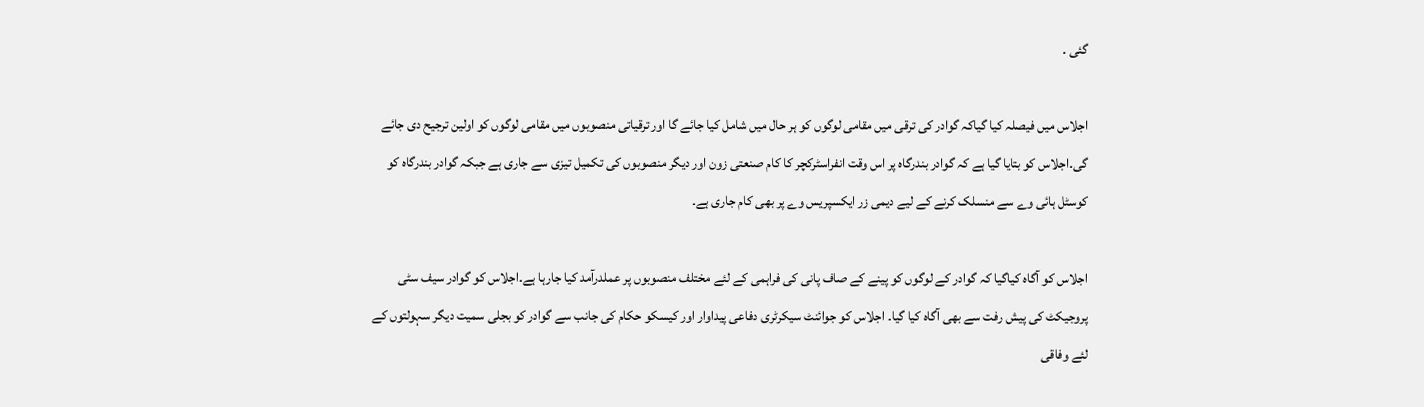گئی ۔

اجلاس میں فیصلہ کیا گیاکہ گوادر کی ترقی میں مقامی لوگوں کو ہر حال میں شامل کیا جائے گا اور ترقیاتی منصوبوں میں مقامی لوگوں کو اولین ترجیح دی جائے گی۔اجلاس کو بتایا گیا ہے کہ گوادر بندرگاہ پر اس وقت انفراسٹرکچر کا کام صنعتی زون اور دیگر منصوبوں کی تکمیل تیزی سے جاری ہے جبکہ گوادر بندرگاہ کو کوسٹل ہائی وے سے منسلک کرنے کے لیے دیمی زر ایکسپریس وے پر بھی کام جاری ہے۔

اجلاس کو آگاہ کیاگیا کہ گوادر کے لوگوں کو پینے کے صاف پانی کی فراہمی کے لئے مختلف منصوبوں پر عملدرآمد کیا جارہا ہے۔اجلاس کو گوادر سیف سٹی پروجیکٹ کی پیش رفت سے بھی آگاہ کیا گیا۔ اجلاس کو جوائنٹ سیکرٹری دفاعی پیداوار اور کیسکو حکام کی جانب سے گوادر کو بجلی سمیت دیگر سہولتوں کے لئے وفاقی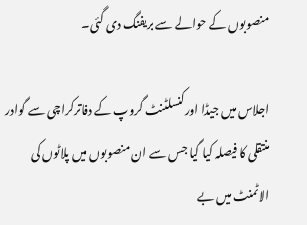منصوبوں کے حوالے سے بریفنگ دی گئی۔

اجلاس میں جیڈا اورکنسلٹنٹ گروپ کے دفاترکراچی سے گوادر منتقلی کا فیصلہ کیا گیا جس سے ان منصوبوں میں پلاٹوں کی الاٹمنٹ میں بے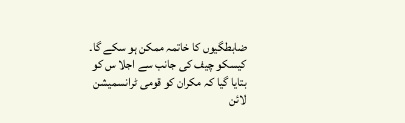ضابطگیوں کا خاتمہ ممکن ہو سکے گا۔ کیسکو چیف کی جانب سے اجلا س کو بتایا گیا کہ مکران کو قومی ٹرانسمیشن لائن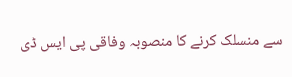سے منسلک کرنے کا منصوبہ وفاقی پی ایس ڈی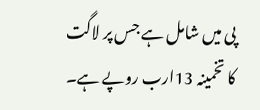پی میں شامل ہے جس پر لاگت کا تخمینہ 13ارب روپے ہے۔